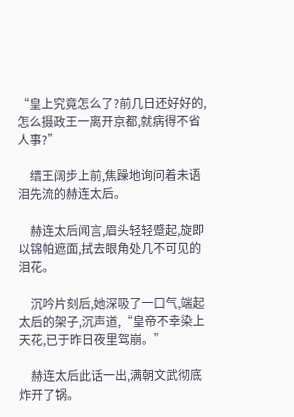“皇上究竟怎么了?前几日还好好的,怎么摄政王一离开京都,就病得不省人事?”

    缙王阔步上前,焦躁地询问着未语泪先流的赫连太后。

    赫连太后闻言,眉头轻轻蹙起,旋即以锦帕遮面,拭去眼角处几不可见的泪花。

    沉吟片刻后,她深吸了一口气,端起太后的架子,沉声道,“皇帝不幸染上天花,已于昨日夜里驾崩。”

    赫连太后此话一出,满朝文武彻底炸开了锅。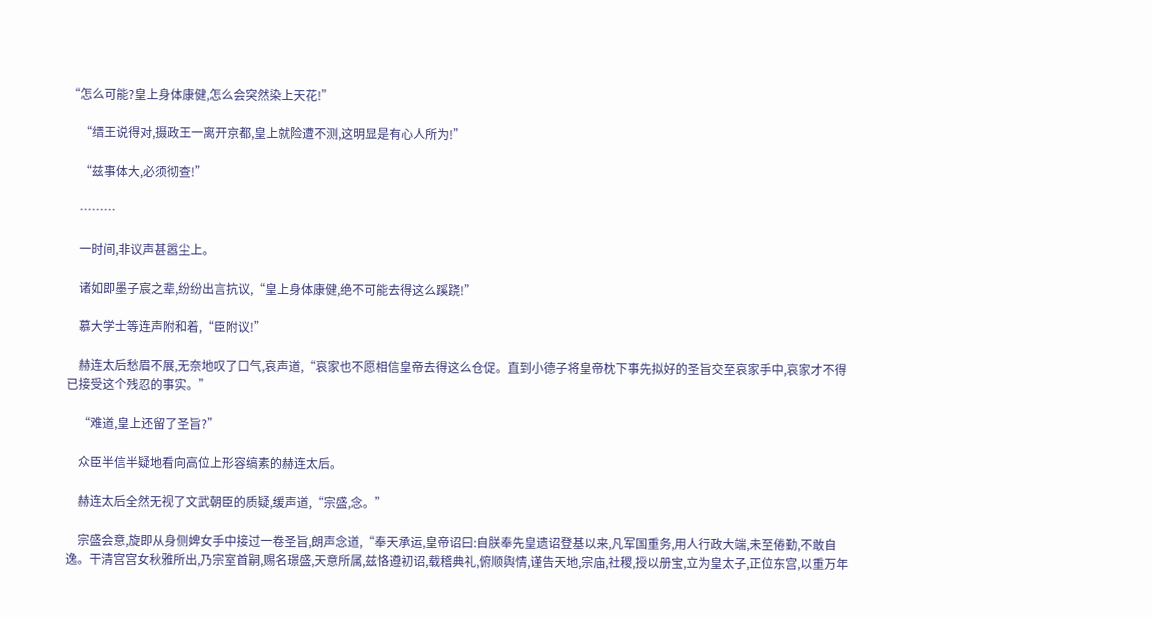“怎么可能?皇上身体康健,怎么会突然染上天花!”

    “缙王说得对,摄政王一离开京都,皇上就险遭不测,这明显是有心人所为!”

    “兹事体大,必须彻查!”

    ………

    一时间,非议声甚嚣尘上。

    诸如即墨子宸之辈,纷纷出言抗议,“皇上身体康健,绝不可能去得这么蹊跷!”

    慕大学士等连声附和着,“臣附议!”

    赫连太后愁眉不展,无奈地叹了口气,哀声道,“哀家也不愿相信皇帝去得这么仓促。直到小德子将皇帝枕下事先拟好的圣旨交至哀家手中,哀家才不得已接受这个残忍的事实。”

    “难道,皇上还留了圣旨?”

    众臣半信半疑地看向高位上形容缟素的赫连太后。

    赫连太后全然无视了文武朝臣的质疑,缓声道,“宗盛,念。”

    宗盛会意,旋即从身侧婢女手中接过一卷圣旨,朗声念道,“奉天承运,皇帝诏曰:自朕奉先皇遗诏登基以来,凡军国重务,用人行政大端,未至倦勤,不敢自逸。干清宫宫女秋雅所出,乃宗室首嗣,赐名璟盛,天意所属,兹恪遵初诏,载稽典礼,俯顺舆情,谨告天地,宗庙,社稷,授以册宝,立为皇太子,正位东宫,以重万年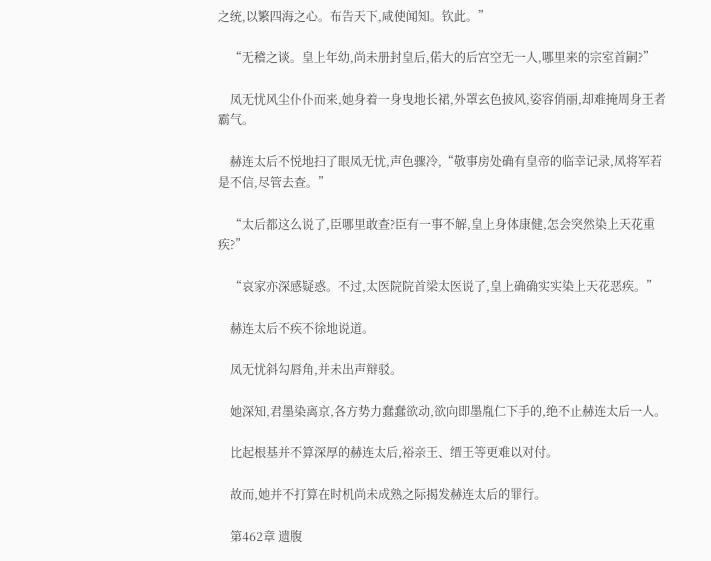之统,以繁四海之心。布告天下,咸使闻知。钦此。”

    “无稽之谈。皇上年幼,尚未册封皇后,偌大的后宫空无一人,哪里来的宗室首嗣?”

    凤无忧风尘仆仆而来,她身着一身曳地长裙,外罩玄色披风,姿容俏丽,却难掩周身王者霸气。

    赫连太后不悦地扫了眼凤无忧,声色骤冷,“敬事房处确有皇帝的临幸记录,凤将军若是不信,尽管去查。”

    “太后都这么说了,臣哪里敢查?臣有一事不解,皇上身体康健,怎会突然染上天花重疾?”

    “哀家亦深感疑惑。不过,太医院院首梁太医说了,皇上确确实实染上天花恶疾。”

    赫连太后不疾不徐地说道。

    凤无忧斜勾唇角,并未出声辩驳。

    她深知,君墨染离京,各方势力蠢蠢欲动,欲向即墨胤仁下手的,绝不止赫连太后一人。

    比起根基并不算深厚的赫连太后,裕亲王、缙王等更难以对付。

    故而,她并不打算在时机尚未成熟之际揭发赫连太后的罪行。

    第462章 遗腹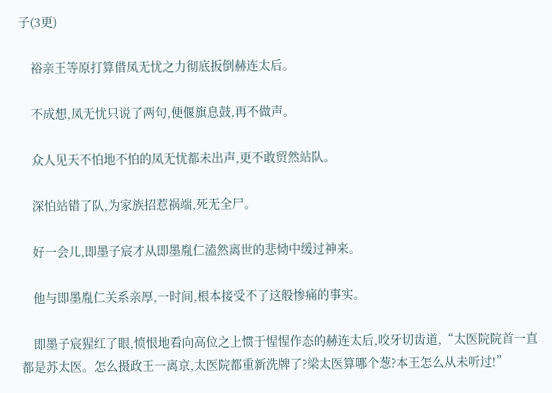子(3更)

    裕亲王等原打算借凤无忧之力彻底扳倒赫连太后。

    不成想,凤无忧只说了两句,便偃旗息鼓,再不做声。

    众人见天不怕地不怕的凤无忧都未出声,更不敢贸然站队。

    深怕站错了队,为家族招惹祸端,死无全尸。

    好一会儿,即墨子宸才从即墨胤仁溘然离世的悲恸中缓过神来。

    他与即墨胤仁关系亲厚,一时间,根本接受不了这般惨痛的事实。

    即墨子宸猩红了眼,愤恨地看向高位之上惯于惺惺作态的赫连太后,咬牙切齿道,“太医院院首一直都是苏太医。怎么摄政王一离京,太医院都重新洗牌了?梁太医算哪个葱?本王怎么从未听过!”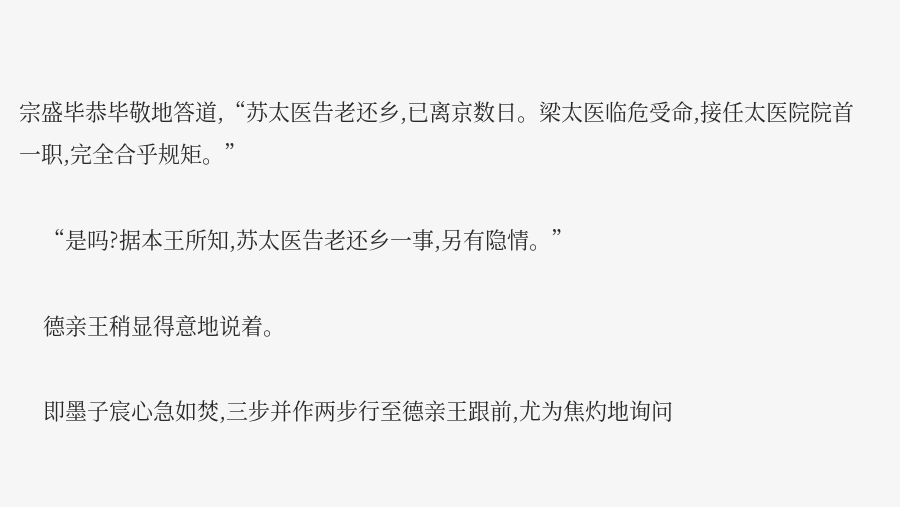宗盛毕恭毕敬地答道,“苏太医告老还乡,已离京数日。梁太医临危受命,接任太医院院首一职,完全合乎规矩。”

    “是吗?据本王所知,苏太医告老还乡一事,另有隐情。”

    德亲王稍显得意地说着。

    即墨子宸心急如焚,三步并作两步行至德亲王跟前,尤为焦灼地询问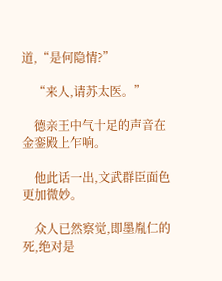道,“是何隐情?”

    “来人,请苏太医。”

    德亲王中气十足的声音在金銮殿上乍响。

    他此话一出,文武群臣面色更加微妙。

    众人已然察觉,即墨胤仁的死,绝对是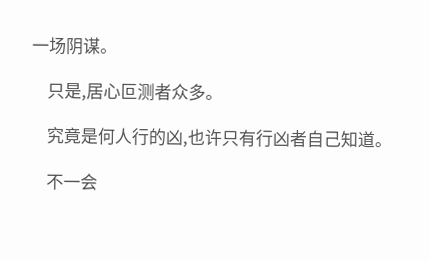一场阴谋。

    只是,居心叵测者众多。

    究竟是何人行的凶,也许只有行凶者自己知道。

    不一会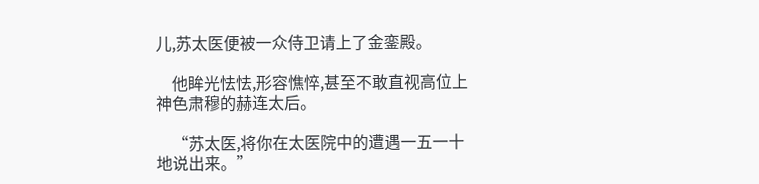儿,苏太医便被一众侍卫请上了金銮殿。

    他眸光怯怯,形容憔悴,甚至不敢直视高位上神色肃穆的赫连太后。

    “苏太医,将你在太医院中的遭遇一五一十地说出来。”